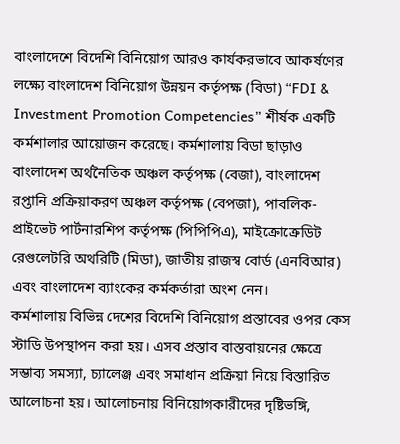বাংলাদেশে বিদেশি বিনিয়োগ আরও কার্যকরভাবে আকর্ষণের লক্ষ্যে বাংলাদেশ বিনিয়োগ উন্নয়ন কর্তৃপক্ষ (বিডা) “FDI & Investment Promotion Competencies” শীর্ষক একটি কর্মশালার আয়োজন করেছে। কর্মশালায় বিডা ছাড়াও বাংলাদেশ অর্থনৈতিক অঞ্চল কর্তৃপক্ষ (বেজা), বাংলাদেশ রপ্তানি প্রক্রিয়াকরণ অঞ্চল কর্তৃপক্ষ (বেপজা), পাবলিক-প্রাইভেট পার্টনারশিপ কর্তৃপক্ষ (পিপিপিএ), মাইক্রোক্রেডিট রেগুলেটরি অথরিটি (মিডা), জাতীয় রাজস্ব বোর্ড (এনবিআর) এবং বাংলাদেশ ব্যাংকের কর্মকর্তারা অংশ নেন।
কর্মশালায় বিভিন্ন দেশের বিদেশি বিনিয়োগ প্রস্তাবের ওপর কেস স্টাডি উপস্থাপন করা হয়। এসব প্রস্তাব বাস্তবায়নের ক্ষেত্রে সম্ভাব্য সমস্যা, চ্যালেঞ্জ এবং সমাধান প্রক্রিয়া নিয়ে বিস্তারিত আলোচনা হয়। আলোচনায় বিনিয়োগকারীদের দৃষ্টিভঙ্গি,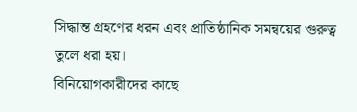সিদ্ধান্ত গ্রহণের ধরন এবং প্রাতিষ্ঠানিক সমন্বয়ের গুরুত্ব তুলে ধরা হয়।
বিনিয়োগকারীদের কাছে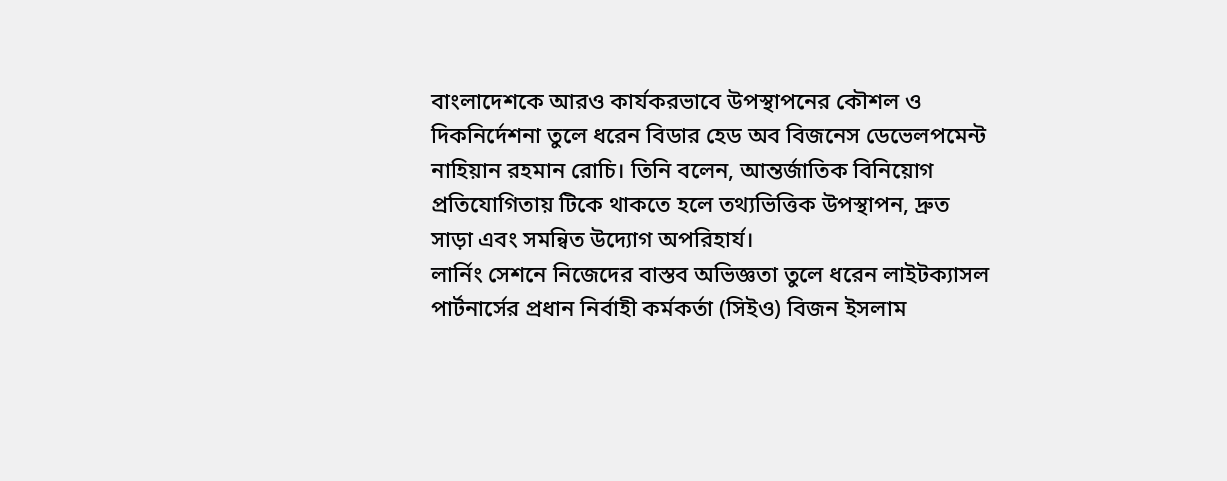বাংলাদেশকে আরও কার্যকরভাবে উপস্থাপনের কৌশল ও দিকনির্দেশনা তুলে ধরেন বিডার হেড অব বিজনেস ডেভেলপমেন্ট নাহিয়ান রহমান রোচি। তিনি বলেন, আন্তর্জাতিক বিনিয়োগ প্রতিযোগিতায় টিকে থাকতে হলে তথ্যভিত্তিক উপস্থাপন, দ্রুত সাড়া এবং সমন্বিত উদ্যোগ অপরিহার্য।
লার্নিং সেশনে নিজেদের বাস্তব অভিজ্ঞতা তুলে ধরেন লাইটক্যাসল পার্টনার্সের প্রধান নির্বাহী কর্মকর্তা (সিইও) বিজন ইসলাম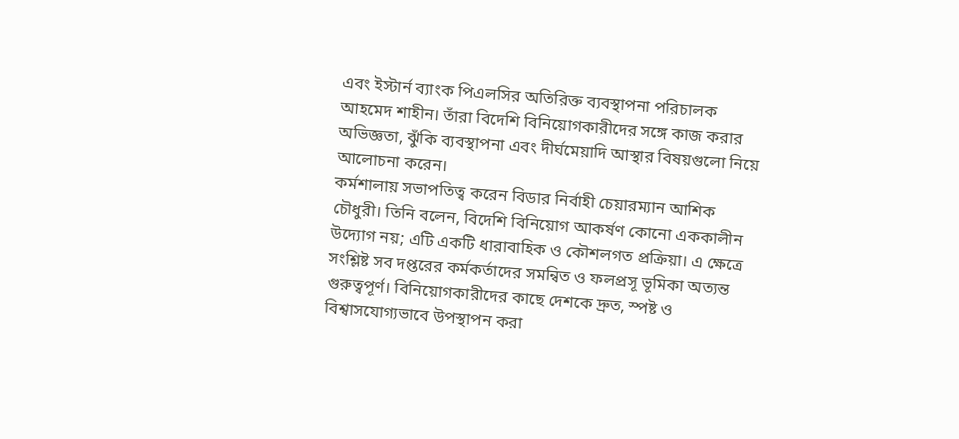এবং ইস্টার্ন ব্যাংক পিএলসির অতিরিক্ত ব্যবস্থাপনা পরিচালক আহমেদ শাহীন। তাঁরা বিদেশি বিনিয়োগকারীদের সঙ্গে কাজ করার অভিজ্ঞতা, ঝুঁকি ব্যবস্থাপনা এবং দীর্ঘমেয়াদি আস্থার বিষয়গুলো নিয়ে আলোচনা করেন।
কর্মশালায় সভাপতিত্ব করেন বিডার নির্বাহী চেয়ারম্যান আশিক চৌধুরী। তিনি বলেন, বিদেশি বিনিয়োগ আকর্ষণ কোনো এককালীন উদ্যোগ নয়; এটি একটি ধারাবাহিক ও কৌশলগত প্রক্রিয়া। এ ক্ষেত্রে সংশ্লিষ্ট সব দপ্তরের কর্মকর্তাদের সমন্বিত ও ফলপ্রসূ ভূমিকা অত্যন্ত গুরুত্বপূর্ণ। বিনিয়োগকারীদের কাছে দেশকে দ্রুত, স্পষ্ট ও বিশ্বাসযোগ্যভাবে উপস্থাপন করা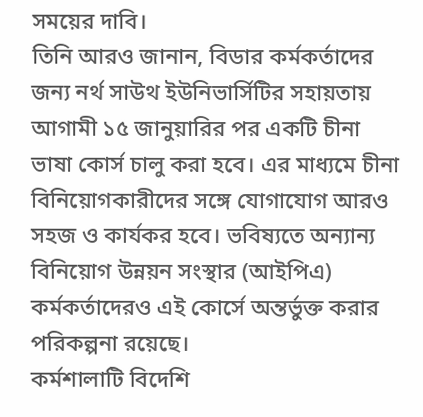সময়ের দাবি।
তিনি আরও জানান, বিডার কর্মকর্তাদের জন্য নর্থ সাউথ ইউনিভার্সিটির সহায়তায় আগামী ১৫ জানুয়ারির পর একটি চীনা ভাষা কোর্স চালু করা হবে। এর মাধ্যমে চীনা বিনিয়োগকারীদের সঙ্গে যোগাযোগ আরও সহজ ও কার্যকর হবে। ভবিষ্যতে অন্যান্য বিনিয়োগ উন্নয়ন সংস্থার (আইপিএ) কর্মকর্তাদেরও এই কোর্সে অন্তর্ভুক্ত করার পরিকল্পনা রয়েছে।
কর্মশালাটি বিদেশি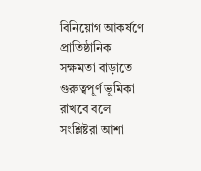বিনিয়োগ আকর্ষণে প্রাতিষ্ঠানিক সক্ষমতা বাড়াতে গুরুত্বপূর্ণ ভূমিকা রাখবে বলে সংশ্লিষ্টরা আশা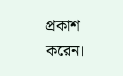প্রকাশ করেন।